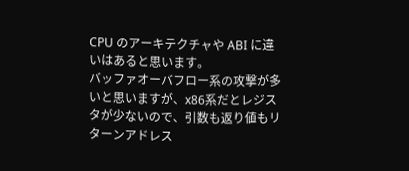CPU のアーキテクチャや ABI に違いはあると思います。
バッファオーバフロー系の攻撃が多いと思いますが、x86系だとレジスタが少ないので、引数も返り値もリターンアドレス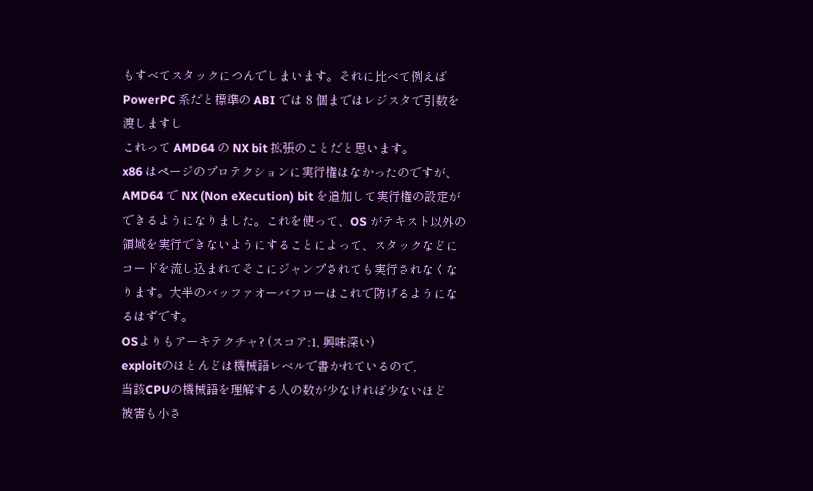もすべてスタックにつんでしまいます。それに比べて例えば PowerPC 系だと標準の ABI では 8 個まではレジスタで引数を渡しますし
これって AMD64 の NX bit 拡張のことだと思います。
x86 はページのプロテクションに実行権はなかったのですが、AMD64 で NX (Non eXecution) bit を追加して実行権の設定ができるようになりました。これを使って、OS がテキスト以外の領域を実行できないようにすることによって、スタックなどにコードを流し込まれてそこにジャンプされても実行されなくなります。大半のバッファオーバフローはこれで防げるようになるはずです。
OSよりもアーキテクチャ? (スコア:1, 興味深い)
exploitのほとんどは機械語レベルで書かれているので,
当該CPUの機械語を理解する人の数が少なければ少ないほど
被害も小さ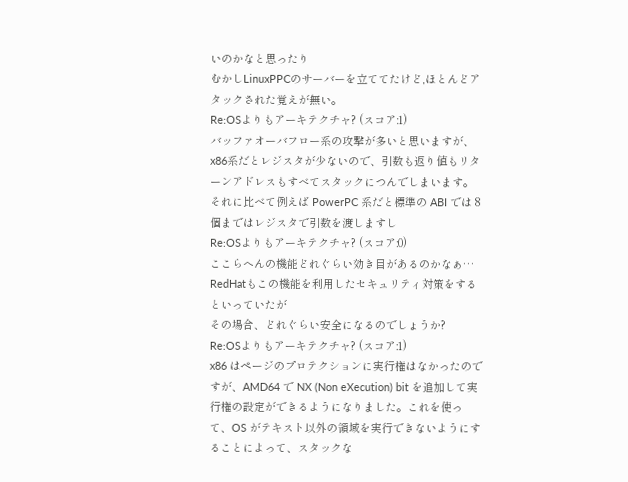いのかなと思ったり
むかしLinuxPPCのサーバーを立ててたけど,ほとんどアタックされた覚えが無い。
Re:OSよりもアーキテクチャ? (スコア:1)
バッファオーバフロー系の攻撃が多いと思いますが、x86系だとレジスタが少ないので、引数も返り値もリターンアドレスもすべてスタックにつんでしまいます。それに比べて例えば PowerPC 系だと標準の ABI では 8 個まではレジスタで引数を渡しますし
Re:OSよりもアーキテクチャ? (スコア:0)
ここらへんの機能どれぐらい効き目があるのかなぁ…
RedHatもこの機能を利用したセキュリティ対策をするといっていたが
その場合、どれぐらい安全になるのでしょうか?
Re:OSよりもアーキテクチャ? (スコア:1)
x86 はページのプロテクションに実行権はなかったのですが、AMD64 で NX (Non eXecution) bit を追加して実行権の設定ができるようになりました。これを使って、OS がテキスト以外の領域を実行できないようにすることによって、スタックな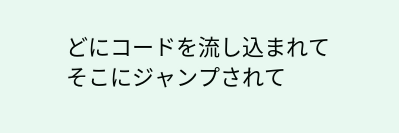どにコードを流し込まれてそこにジャンプされて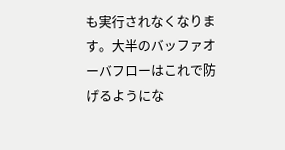も実行されなくなります。大半のバッファオーバフローはこれで防げるようにな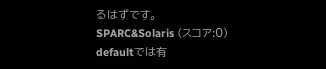るはずです。
SPARC&Solaris (スコア:0)
defaultでは有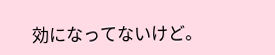効になってないけど。